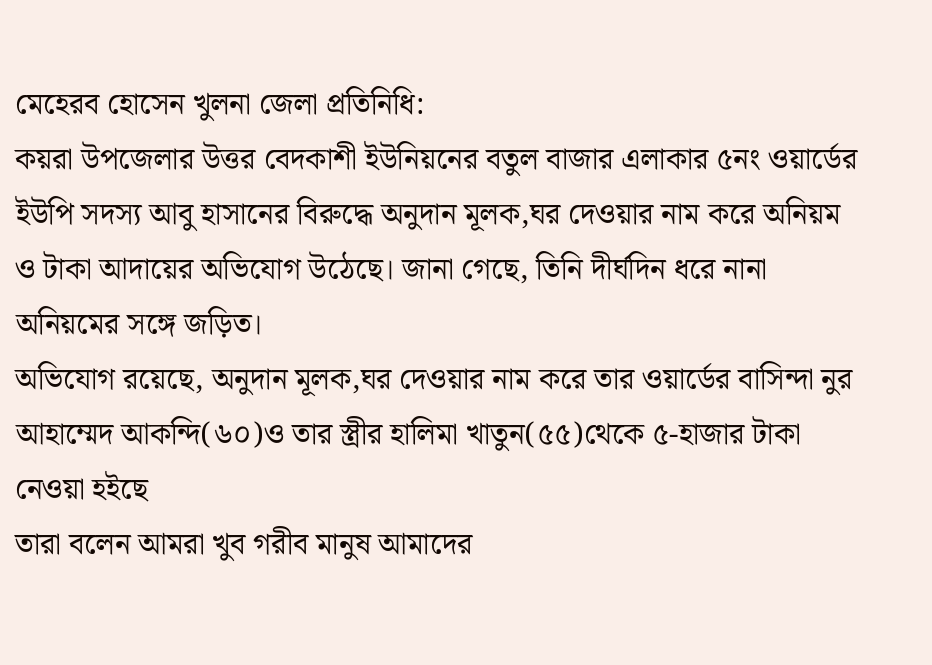মেহেরব হোসেন খুলনা জেলা প্রতিনিধি:
কয়রা উপজেলার উত্তর বেদকাশী ইউনিয়নের বতুল বাজার এলাকার ৫নং ওয়ার্ডের ইউপি সদস্য আবু হাসানের বিরুদ্ধে অনুদান মূলক,ঘর দেওয়ার নাম করে অনিয়ম ও টাকা আদায়ের অভিযোগ উঠেছে। জানা গেছে, তিনি দীর্ঘদিন ধরে নানা অনিয়মের সঙ্গে জড়িত।
অভিযোগ রয়েছে, অনুদান মূলক,ঘর দেওয়ার নাম করে তার ওয়ার্ডের বাসিন্দা নুর আহাম্মেদ আকন্দি(৬০)ও তার স্ত্রীর হালিমা খাতুন(৫৫)থেকে ৫-হাজার টাকা নেওয়া হইছে
তারা বলেন আমরা খুব গরীব মানুষ আমাদের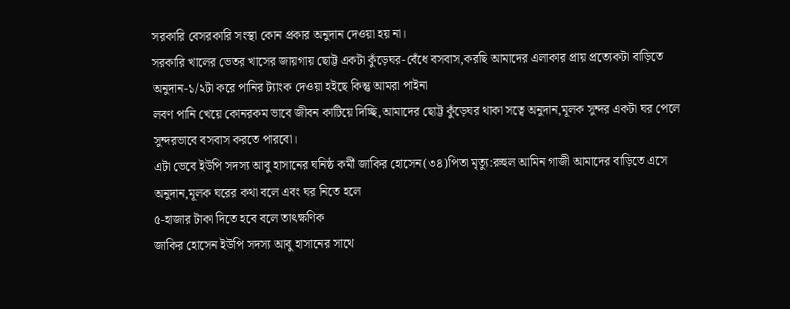সরকারি বেসরকারি সংস্থা কোন প্রকার অনুদান দেওয়া হয় না।
সরকারি খালের ভেতর খাসের জায়গায় ছোট্ট একটা কুঁড়েঘর-বেঁধে বসবাস,করছি আমাদের এলাকার প্রায় প্রত্যেকটা বাড়িতে অনুদান-১/২টা করে পানির ট্যাংক দেওয়া হইছে কিন্তু আমরা পাইনা
লবণ পানি খেয়ে কোনরকম ভাবে জীবন কাটিয়ে দিচ্ছি,আমাদের ছোট্ট কুঁড়েঘর থাকা সত্বে অনুদান,মূলক সুন্দর একটা ঘর পেলে সুন্দরভাবে বসবাস করতে পারবো।
এটা ভেবে ইউপি সদস্য আবু হাসানের ঘনিষ্ঠ কর্মী জাকির হোসেন(৩৪)পিতা মৃত্যু:রুহুল আমিন গাজী আমাদের বাড়িতে এসে অনুদান,মূলক ঘরের কথা বলে এবং ঘর নিতে হলে
৫-হাজার টাকা দিতে হবে বলে তাৎক্ষণিক
জাকির হোসেন ইউপি সদস্য আবু হাসানের সাথে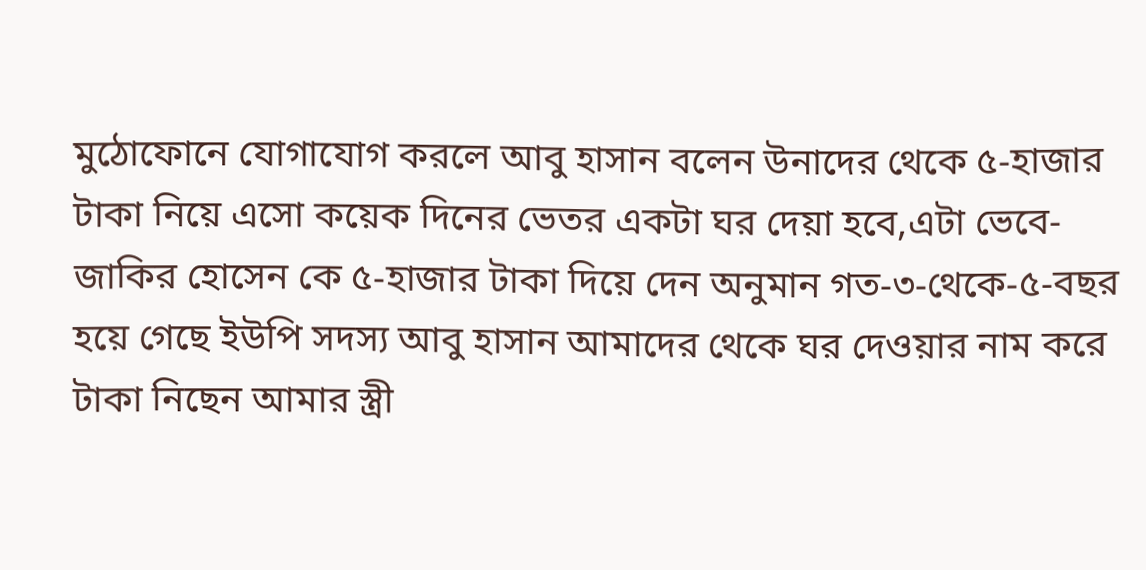মুঠোফোনে যোগাযোগ করলে আবু হাসান বলেন উনাদের থেকে ৫-হাজার টাকা নিয়ে এসো কয়েক দিনের ভেতর একটা ঘর দেয়া হবে,এটা ভেবে- জাকির হোসেন কে ৫-হাজার টাকা দিয়ে দেন অনুমান গত-৩-থেকে-৫-বছর হয়ে গেছে ইউপি সদস্য আবু হাসান আমাদের থেকে ঘর দেওয়ার নাম করে টাকা নিছেন আমার স্ত্রী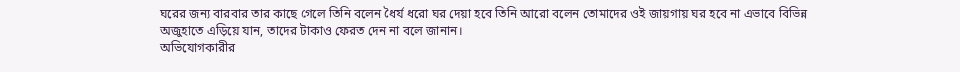ঘরের জন্য বারবার তার কাছে গেলে তিনি বলেন ধৈর্য ধরো ঘর দেয়া হবে তিনি আরো বলেন তোমাদের ওই জায়গায় ঘর হবে না এভাবে বিভিন্ন অজুহাতে এড়িয়ে যান, তাদের টাকাও ফেরত দেন না বলে জানান।
অভিযোগকারীর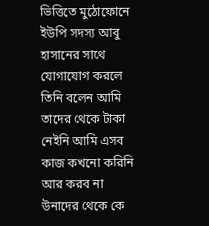ভিত্তিতে মুঠোফোনে ইউপি সদস্য আবু হাসানের সাথে যোগাযোগ করলে তিনি বলেন আমি তাদের থেকে টাকা নেইনি আমি এসব কাজ কখনো করিনি আর করব না উনাদের থেকে কে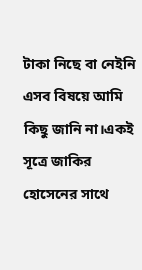টাকা নিছে বা নেইনি এসব বিষয়ে আমি কিছু জানি না।একই সূত্রে জাকির হোসেনের সাথে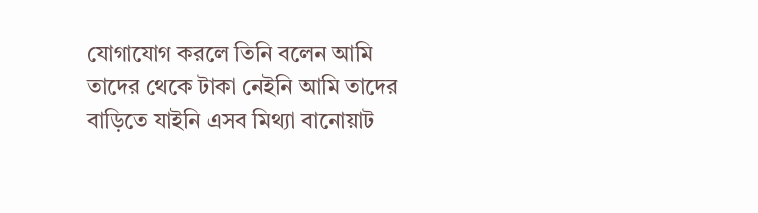যোগাযোগ করলে তিনি বলেন আমি তাদের থেকে টাকা নেইনি আমি তাদের বাড়িতে যাইনি এসব মিথ্যা বানোয়াট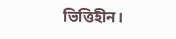ভিত্তিহীন।